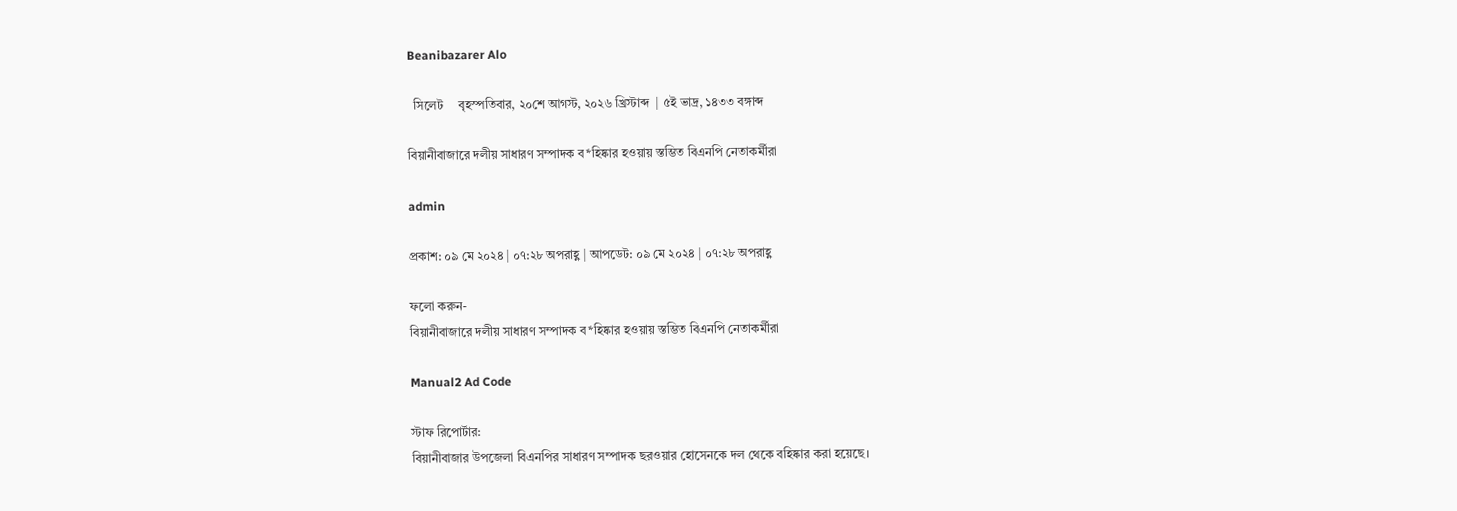Beanibazarer Alo

  সিলেট     বৃহস্পতিবার, ২০শে আগস্ট, ২০২৬ খ্রিস্টাব্দ  | ৫ই ভাদ্র, ১৪৩৩ বঙ্গাব্দ

বিয়ানীবাজারে দলীয় সাধারণ সম্পাদক ব*হিষ্কার হওয়ায় স্তম্ভিত বিএনপি নেতাকর্মীরা

admin

প্রকাশ: ০৯ মে ২০২৪ | ০৭:২৮ অপরাহ্ণ | আপডেট: ০৯ মে ২০২৪ | ০৭:২৮ অপরাহ্ণ

ফলো করুন-
বিয়ানীবাজারে দলীয় সাধারণ সম্পাদক ব*হিষ্কার হওয়ায় স্তম্ভিত বিএনপি নেতাকর্মীরা

Manual2 Ad Code

স্টাফ রিপোর্টার:
বিয়ানীবাজার উপজেলা বিএনপির সাধারণ সম্পাদক ছরওয়ার হোসেনকে দল থেকে বহিষ্কার করা হয়েছে।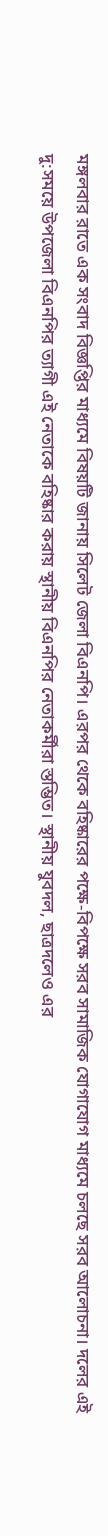মঙ্গলবার রাতে এক সংবাদ বিজ্ঞপ্তির মাধ্যমে বিষয়টি জানায় সিলেট জেলা বিএনপি। এরপর থেকে বহিষ্কারের পক্ষে-বিপক্ষে সরব সামাজিক যোগাযোগ মাধ্যমে চলছে সরব আলোচনা। দলের এই দু:সময়ে উপজেলা বিএনপির ত্যাগী এই নেতাকে বহিষ্কার করায় স্থানীয় বিএনপির নেতাকর্মীরা স্তম্ভিত। স্থানীয় যুবদল, ছাত্রদলেও এর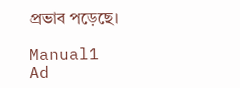প্রভাব পড়েছে।

Manual1 Ad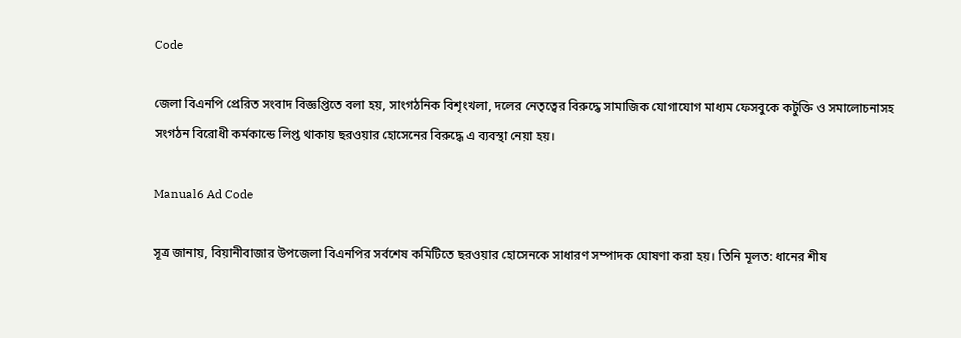Code

জেলা বিএনপি প্রেরিত সংবাদ বিজ্ঞপ্তিতে বলা হয়, সাংগঠনিক বিশৃংখলা, দলের নেতৃত্বের বিরুদ্ধে সামাজিক যোগাযোগ মাধ্যম ফেসবুকে কটুক্তি ও সমালোচনাসহ সংগঠন বিরোধী কর্মকান্ডে লিপ্ত থাকায় ছরওয়ার হোসেনের বিরুদ্ধে এ ব্যবস্থা নেয়া হয়।

Manual6 Ad Code

সূত্র জানায়, বিয়ানীবাজার উপজেলা বিএনপির সর্বশেষ কমিটিতে ছরওয়ার হোসেনকে সাধারণ সম্পাদক ঘোষণা করা হয়। তিনি মূলত: ধানের শীষ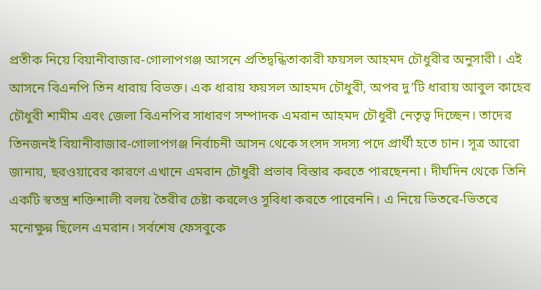প্রতীক নিয়ে বিয়ানীবাজার-গোলাপগঞ্জ আসনে প্রতিদ্বন্ধিতাকারী ফয়সল আহমদ চৌধুরীর অনুসারী। এই আসনে বিএনপি তিন ধারায় বিভক্ত। এক ধারায় ফয়সল আহমদ চৌধুরী, অপর দু’টি ধারায় আবুল কাহের চৌধুরী শামীম এবং জেলা বিএনপির সাধারণ সম্পাদক এমরান আহমদ চৌধুরী নেতৃত্ব দিচ্ছেন। তাদের তিনজনই বিয়ানীবাজার-গোলাপগঞ্জ নির্বাচনী আসন থেকে সংসদ সদস্য পদে প্রার্থী হতে চান। সূত্র আরো জানায়, ছরওয়ারের কারণে এখানে এমরান চৌধুরী প্রভাব বিস্তার করতে পারছেননা। দীর্ঘদিন থেকে তিনি একটি স্বতন্ত্র শক্তিশালী বলয় তৈরীর চেষ্টা করলেও সুবিধা করতে পারেননি। এ নিয়ে ভিতরে-ভিতরে মনোক্ষুন্ন ছিলেন এমরান। সর্বশেষ ফেসবুকে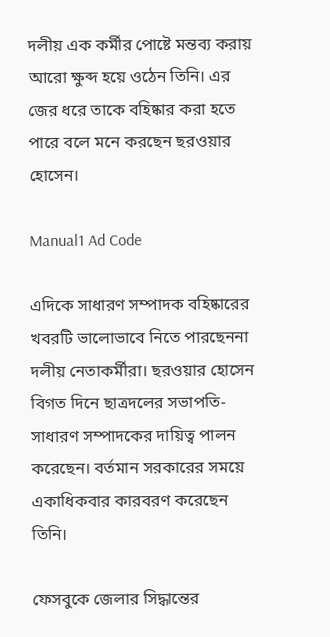দলীয় এক কর্মীর পোষ্টে মন্তব্য করায় আরো ক্ষুব্দ হয়ে ওঠেন তিনি। এর জের ধরে তাকে বহিষ্কার করা হতে পারে বলে মনে করছেন ছরওয়ার হোসেন।

Manual1 Ad Code

এদিকে সাধারণ সম্পাদক বহিষ্কারের খবরটি ভালোভাবে নিতে পারছেননা দলীয় নেতাকর্মীরা। ছরওয়ার হোসেন বিগত দিনে ছাত্রদলের সভাপতি-সাধারণ সম্পাদকের দায়িত্ব পালন করেছেন। বর্তমান সরকারের সময়ে একাধিকবার কারবরণ করেছেন তিনি।

ফেসবুকে জেলার সিদ্ধান্তের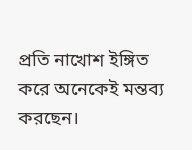প্রতি নাখোশ ইঙ্গিত করে অনেকেই মন্তব্য করছেন।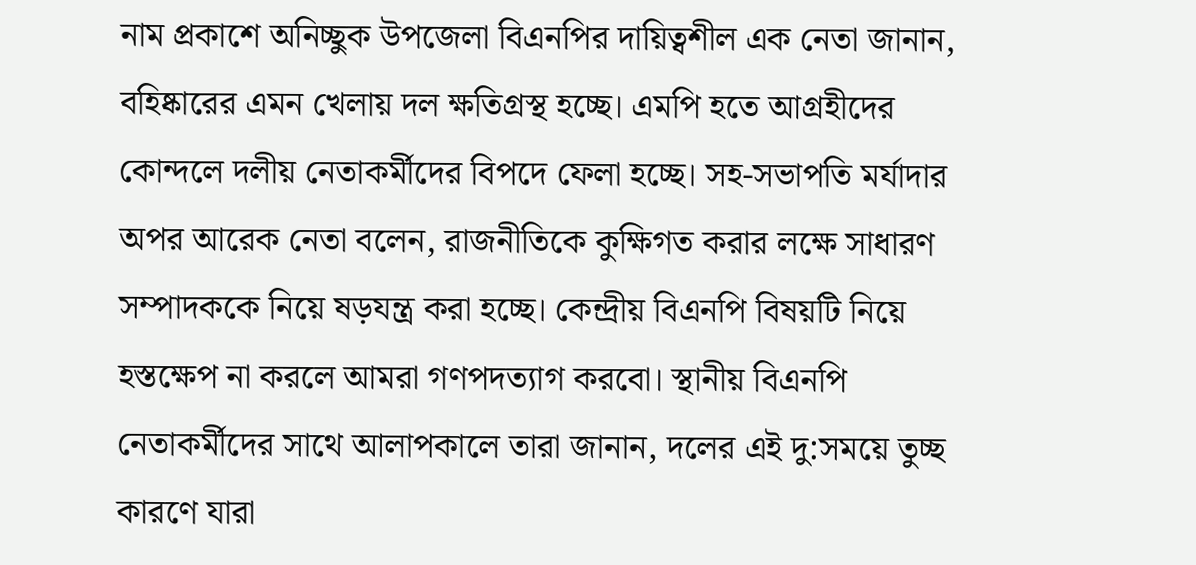নাম প্রকাশে অনিচ্ছুক উপজেলা বিএনপির দায়িত্বশীল এক নেতা জানান, বহিষ্কারের এমন খেলায় দল ক্ষতিগ্রস্থ হচ্ছে। এমপি হতে আগ্রহীদের কোন্দলে দলীয় নেতাকর্মীদের বিপদে ফেলা হচ্ছে। সহ-সভাপতি মর্যাদার অপর আরেক নেতা বলেন, রাজনীতিকে কুক্ষিগত করার লক্ষে সাধারণ সম্পাদককে নিয়ে ষড়যন্ত্র করা হচ্ছে। কেন্দ্রীয় বিএনপি বিষয়টি নিয়ে হস্তক্ষেপ না করলে আমরা গণপদত্যাগ করবো। স্থানীয় বিএনপি নেতাকর্মীদের সাথে আলাপকালে তারা জানান, দলের এই দু:সময়ে তুচ্ছ কারণে যারা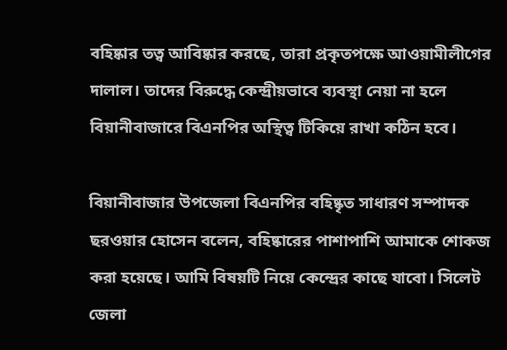বহিষ্কার তত্ব আবিষ্কার করছে, তারা প্রকৃতপক্ষে আওয়ামীলীগের দালাল। তাদের বিরুদ্ধে কেন্দ্রীয়ভাবে ব্যবস্থা নেয়া না হলে বিয়ানীবাজারে বিএনপির অস্থিত্ব টিকিয়ে রাখা কঠিন হবে।

বিয়ানীবাজার উপজেলা বিএনপির বহিষ্কৃত সাধারণ সম্পাদক ছরওয়ার হোসেন বলেন, বহিষ্কারের পাশাপাশি আমাকে শোকজ করা হয়েছে। আমি বিষয়টি নিয়ে কেন্দ্রের কাছে যাবো। সিলেট জেলা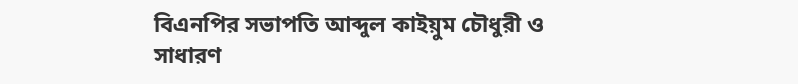বিএনপির সভাপতি আব্দুল কাইয়ুম চৌধুরী ও সাধারণ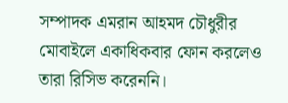সম্পাদক এমরান আহমদ চৌধুরীর মোবাইলে একাধিকবার ফোন করলেও তারা রিসিভ করেননি।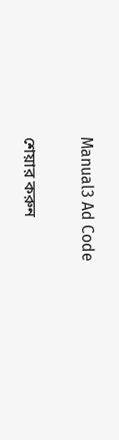Manual3 Ad Code

শেয়ার করুন